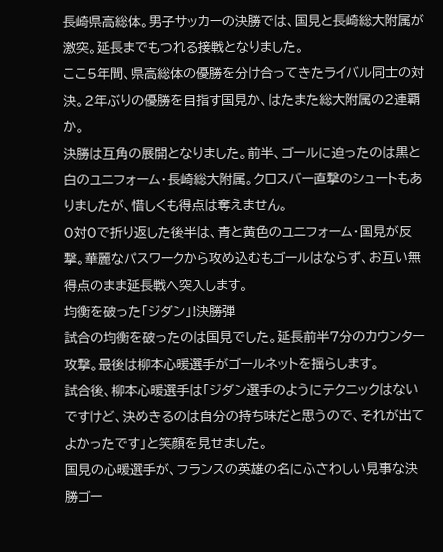長崎県高総体。男子サッカーの決勝では、国見と長崎総大附属が激突。延長までもつれる接戦となりました。
ここ5年間、県高総体の優勝を分け合ってきたライバル同士の対決。2年ぶりの優勝を目指す国見か、はたまた総大附属の2連覇か。
決勝は互角の展開となりました。前半、ゴールに迫ったのは黒と白のユニフォーム・長崎総大附属。クロスバー直撃のシュートもありましたが、惜しくも得点は奪えません。
0対0で折り返した後半は、青と黄色のユニフォーム・国見が反撃。華麗なパスワークから攻め込むもゴールはならず、お互い無得点のまま延長戦へ突入します。
均衡を破った「ジダン」!決勝弾
試合の均衡を破ったのは国見でした。延長前半7分のカウンター攻撃。最後は柳本心暖選手がゴールネットを揺らします。
試合後、柳本心暖選手は「ジダン選手のようにテクニックはないですけど、決めきるのは自分の持ち味だと思うので、それが出てよかったです」と笑顔を見せました。
国見の心暖選手が、フランスの英雄の名にふさわしい見事な決勝ゴー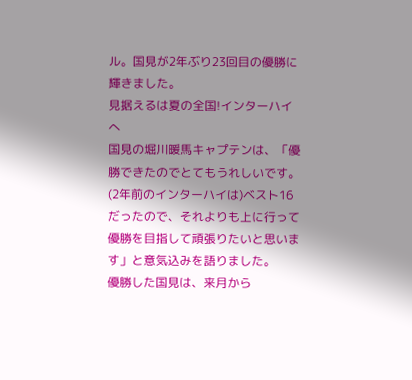ル。国見が2年ぶり23回目の優勝に輝きました。
見据えるは夏の全国!インターハイへ
国見の堀川暖馬キャプテンは、「優勝できたのでとてもうれしいです。(2年前のインターハイは)ベスト16だったので、それよりも上に行って優勝を目指して頑張りたいと思います」と意気込みを語りました。
優勝した国見は、来月から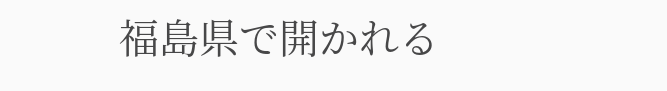福島県で開かれる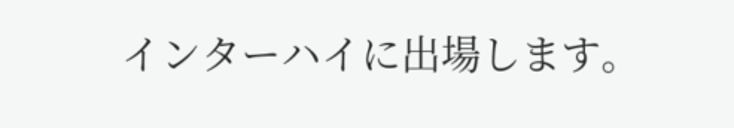インターハイに出場します。